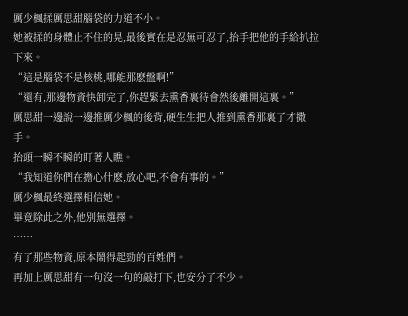厲少楓揉厲思甜腦袋的力道不小。
她被揉的身體止不住的晃,最後實在是忍無可忍了,抬手把他的手給扒拉下來。
“這是腦袋不是核桃,哪能那麽盤啊!”
“還有,那邊物資快卸完了,你趕緊去熏香裏待會然後離開這裏。”
厲思甜一邊說一邊推厲少楓的後背,硬生生把人推到熏香那裏了才撒手。
抬頭一瞬不瞬的盯著人瞧。
“我知道你們在擔心什麽,放心吧,不會有事的。”
厲少楓最終選擇相信她。
畢竟除此之外,他別無選擇。
……
有了那些物資,原本鬧得起勁的百姓們。
再加上厲思甜有一句沒一句的敲打下,也安分了不少。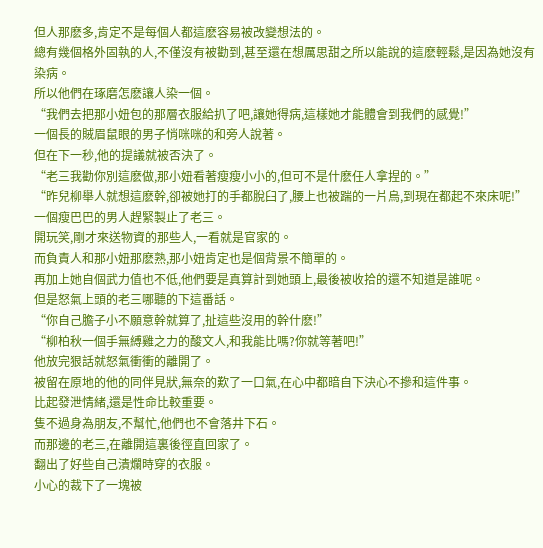但人那麽多,肯定不是每個人都這麽容易被改變想法的。
總有幾個格外固執的人,不僅沒有被勸到,甚至還在想厲思甜之所以能說的這麽輕鬆,是因為她沒有染病。
所以他們在琢磨怎麽讓人染一個。
“我們去把那小妞包的那層衣服給扒了吧,讓她得病,這樣她才能體會到我們的感覺!”
一個長的賊眉鼠眼的男子悄咪咪的和旁人說著。
但在下一秒,他的提議就被否決了。
“老三我勸你別這麽做,那小妞看著瘦瘦小小的,但可不是什麽任人拿捏的。”
“昨兒柳舉人就想這麽幹,卻被她打的手都脫臼了,腰上也被踹的一片烏,到現在都起不來床呢!”
一個瘦巴巴的男人趕緊製止了老三。
開玩笑,剛才來送物資的那些人,一看就是官家的。
而負責人和那小妞那麽熟,那小妞肯定也是個背景不簡單的。
再加上她自個武力值也不低,他們要是真算計到她頭上,最後被收拾的還不知道是誰呢。
但是怒氣上頭的老三哪聽的下這番話。
“你自己膽子小不願意幹就算了,扯這些沒用的幹什麽!”
“柳柏秋一個手無縛雞之力的酸文人,和我能比嗎?你就等著吧!”
他放完狠話就怒氣衝衝的離開了。
被留在原地的他的同伴見狀,無奈的歎了一口氣,在心中都暗自下決心不摻和這件事。
比起發泄情緒,還是性命比較重要。
隻不過身為朋友,不幫忙,他們也不會落井下石。
而那邊的老三,在離開這裏後徑直回家了。
翻出了好些自己潰爛時穿的衣服。
小心的裁下了一塊被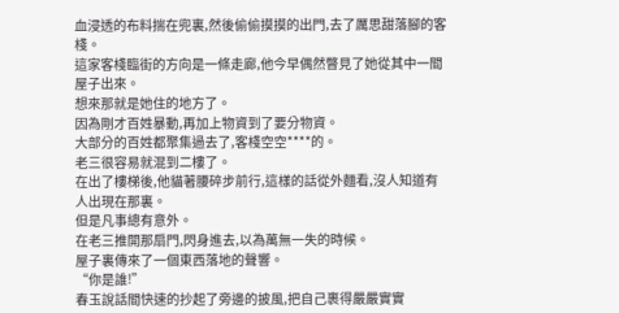血浸透的布料揣在兜裏,然後偷偷摸摸的出門,去了厲思甜落腳的客棧。
這家客棧臨街的方向是一條走廊,他今早偶然瞥見了她從其中一間屋子出來。
想來那就是她住的地方了。
因為剛才百姓暴動,再加上物資到了要分物資。
大部分的百姓都聚集過去了,客棧空空****的。
老三很容易就混到二樓了。
在出了樓梯後,他貓著腰碎步前行,這樣的話從外麵看,沒人知道有人出現在那裏。
但是凡事總有意外。
在老三推開那扇門,閃身進去,以為萬無一失的時候。
屋子裏傳來了一個東西落地的聲響。
“你是誰!”
春玉說話間快速的抄起了旁邊的披風,把自己裹得嚴嚴實實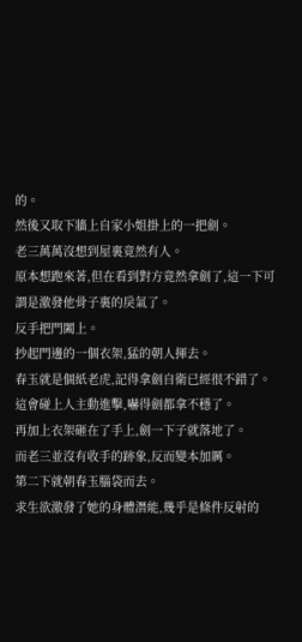的。
然後又取下牆上自家小姐掛上的一把劍。
老三萬萬沒想到屋裏竟然有人。
原本想跑來著,但在看到對方竟然拿劍了,這一下可謂是激發他骨子裏的戾氣了。
反手把門闔上。
抄起門邊的一個衣架,猛的朝人揮去。
春玉就是個紙老虎,記得拿劍自衛已經很不錯了。
這會碰上人主動進擊,嚇得劍都拿不穩了。
再加上衣架砸在了手上,劍一下子就落地了。
而老三並沒有收手的跡象,反而變本加厲。
第二下就朝春玉腦袋而去。
求生欲激發了她的身體潛能,幾乎是條件反射的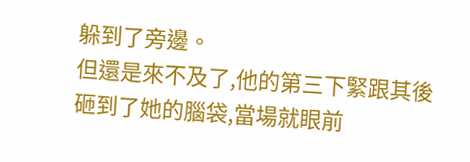躲到了旁邊。
但還是來不及了,他的第三下緊跟其後砸到了她的腦袋,當場就眼前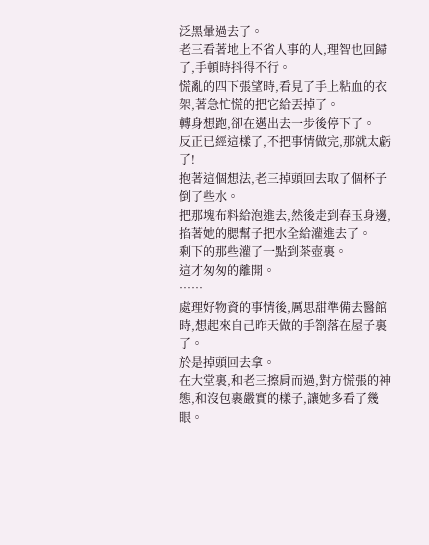泛黑暈過去了。
老三看著地上不省人事的人,理智也回歸了,手頓時抖得不行。
慌亂的四下張望時,看見了手上粘血的衣架,著急忙慌的把它給丟掉了。
轉身想跑,卻在邁出去一步後停下了。
反正已經這樣了,不把事情做完,那就太虧了!
抱著這個想法,老三掉頭回去取了個杯子倒了些水。
把那塊布料給泡進去,然後走到春玉身邊,掐著她的腮幫子把水全給灌進去了。
剩下的那些灌了一點到茶壺裏。
這才匆匆的離開。
……
處理好物資的事情後,厲思甜準備去醫館時,想起來自己昨天做的手劄落在屋子裏了。
於是掉頭回去拿。
在大堂裏,和老三擦肩而過,對方慌張的神態,和沒包裹嚴實的樣子,讓她多看了幾眼。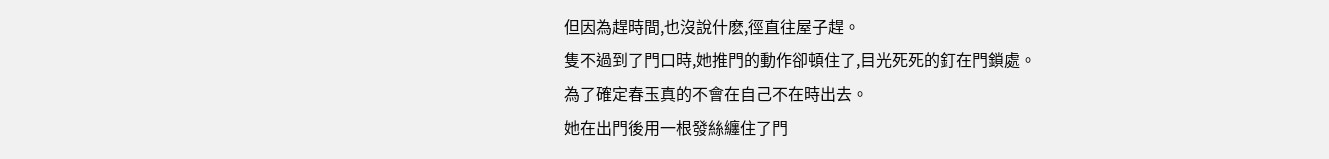但因為趕時間,也沒說什麽,徑直往屋子趕。
隻不過到了門口時,她推門的動作卻頓住了,目光死死的釘在門鎖處。
為了確定春玉真的不會在自己不在時出去。
她在出門後用一根發絲纏住了門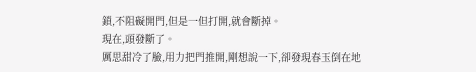鎖,不阻礙開門,但是一但打開,就會斷掉。
現在,頭發斷了。
厲思甜冷了臉,用力把門推開,剛想說一下,卻發現春玉倒在地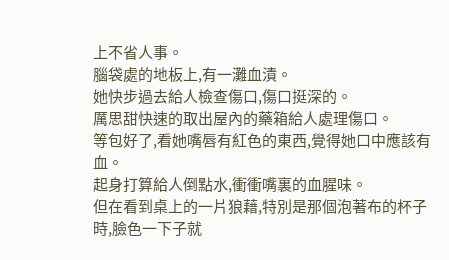上不省人事。
腦袋處的地板上,有一灘血漬。
她快步過去給人檢查傷口,傷口挺深的。
厲思甜快速的取出屋內的藥箱給人處理傷口。
等包好了,看她嘴唇有紅色的東西,覺得她口中應該有血。
起身打算給人倒點水,衝衝嘴裏的血腥味。
但在看到桌上的一片狼藉,特別是那個泡著布的杯子時,臉色一下子就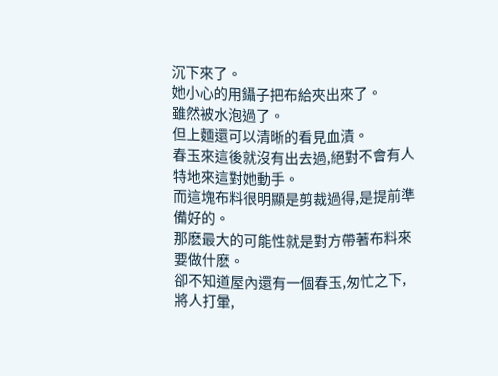沉下來了。
她小心的用鑷子把布給夾出來了。
雖然被水泡過了。
但上麵還可以清晰的看見血漬。
春玉來這後就沒有出去過,絕對不會有人特地來這對她動手。
而這塊布料很明顯是剪裁過得,是提前準備好的。
那麽最大的可能性就是對方帶著布料來要做什麽。
卻不知道屋內還有一個春玉,匆忙之下,將人打暈,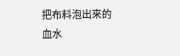把布料泡出來的血水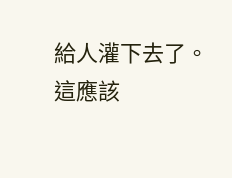給人灌下去了。
這應該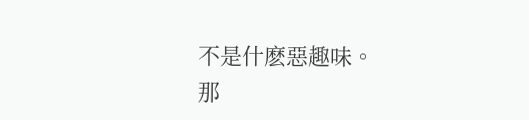不是什麽惡趣味。
那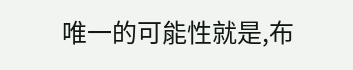唯一的可能性就是,布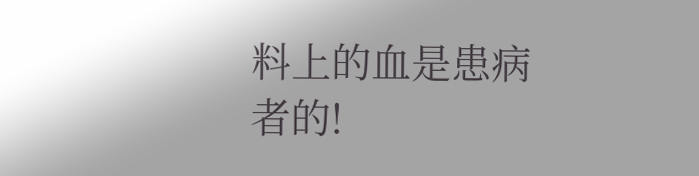料上的血是患病者的!